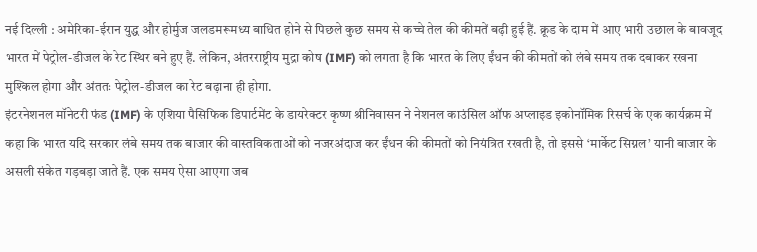नई दिल्ली : अमेरिका-ईरान युद्ध और होर्मुज जलडमरूमध्य बाधित होने से पिछले कुछ समय से कच्चे तेल की कीमतें बढ़ी हुई हैं. क्रूड के दाम में आए भारी उछाल के बावजूद भारत में पेट्रोल-डीजल के रेट स्थिर बने हुए हैं. लेकिन, अंतरराष्ट्रीय मुद्रा कोष (IMF) को लगता है कि भारत के लिए ईंधन की कीमतों को लंबे समय तक दबाकर रखना मुश्किल होगा और अंततः पेट्रोल-डीजल का रेट बढ़ाना ही होगा.
इंटरनेशनल मॉनेटरी फंड (IMF) के एशिया पैसिफिक डिपार्टमेंट के डायरेक्टर कृष्ण श्रीनिवासन ने नेशनल काउंसिल ऑफ अप्लाइड इकोनॉमिक रिसर्च के एक कार्यक्रम में कहा कि भारत यदि सरकार लंबे समय तक बाजार की वास्तविकताओं को नजरअंदाज कर ईंधन की कीमतों को नियंत्रित रखती है, तो इससे ‘मार्केट सिग्नल’ यानी बाजार के असली संकेत गड़बड़ा जाते हैं. एक समय ऐसा आएगा जब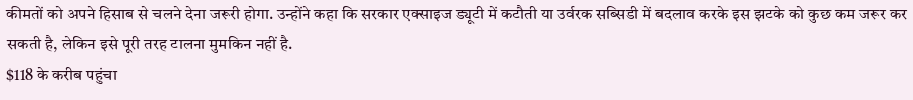कीमतों को अपने हिसाब से चलने देना जरूरी होगा. उन्होंने कहा कि सरकार एक्साइज ड्यूटी में कटौती या उर्वरक सब्सिडी में बदलाव करके इस झटके को कुछ कम जरूर कर सकती है, लेकिन इसे पूरी तरह टालना मुमकिन नहीं है.
$118 के करीब पहुंचा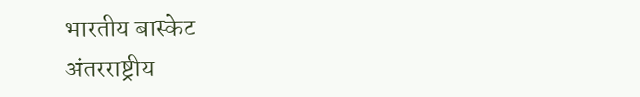भारतीय बास्केट
अंतरराष्ट्रीय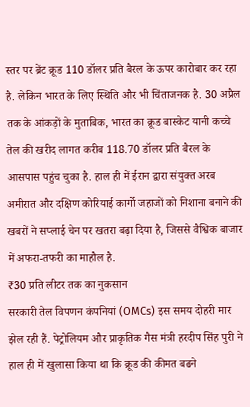स्तर पर ब्रेंट क्रूड 110 डॉलर प्रति बैरल के ऊपर कारोबार कर रहा है. लेकिन भारत के लिए स्थिति और भी चिंताजनक है. 30 अप्रैल तक के आंकड़ों के मुताबिक, भारत का क्रूड बास्केट यानी कच्चे तेल की खरीद लागत करीब 118.70 डॉलर प्रति बैरल के आसपास पहुंच चुका है. हाल ही में ईरान द्वारा संयुक्त अरब अमीरात और दक्षिण कोरियाई कार्गो जहाजों को निशाना बनाने की खबरों ने सप्लाई चेन पर खतरा बढ़ा दिया है, जिससे वैश्विक बाजार में अफरा-तफरी का माहौल है.
₹30 प्रति लीटर तक का नुकसान
सरकारी तेल विपणन कंपनियां (OMCs) इस समय दोहरी मार झेल रही हैं. पेट्रोलियम और प्राकृतिक गैस मंत्री हरदीप सिंह पुरी ने हाल ही में खुलासा किया था कि क्रूड की कीमत बढने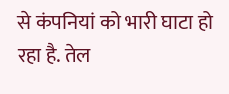से कंपनियां को भारी घाटा हो रहा है. तेल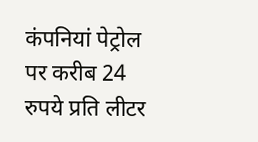कंपनियां पेट्रोल पर करीब 24 रुपये प्रति लीटर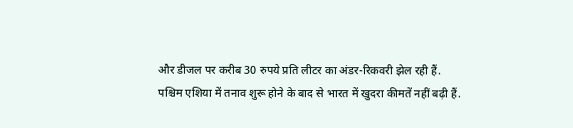और डीजल पर करीब 30 रुपये प्रति लीटर का अंडर-रिकवरी झेल रही हैं.
पश्चिम एशिया में तनाव शुरू होने के बाद से भारत में खुदरा कीमतें नहीं बढ़ी हैं.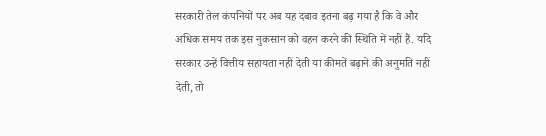सरकारी तेल कंपनियों पर अब यह दबाव इतना बढ़ गया है कि वे और अधिक समय तक इस नुकसान को वहन करने की स्थिति में नहीं हैं. यदि सरकार उन्हें वित्तीय सहायता नहीं देती या कीमतें बढ़ाने की अनुमति नहीं देती, तो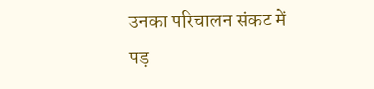उनका परिचालन संकट में पड़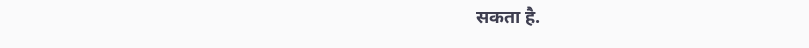सकता है.